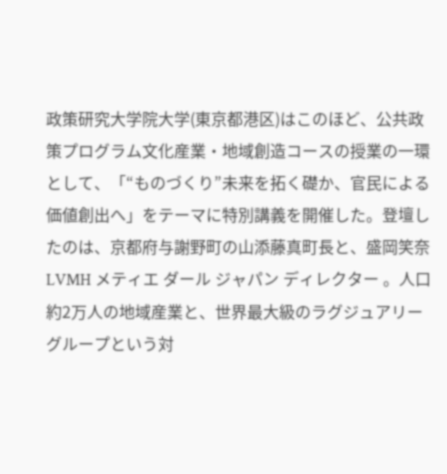政策研究大学院大学(東京都港区)はこのほど、公共政策プログラム文化産業・地域創造コースの授業の一環として、「“ものづくり”未来を拓く礎か、官民による価値創出へ」をテーマに特別講義を開催した。登壇したのは、京都府与謝野町の山添藤真町長と、盛岡笑奈LVMH メティエ ダール ジャパン ディレクター 。人口約2万人の地域産業と、世界最大級のラグジュアリーグループという対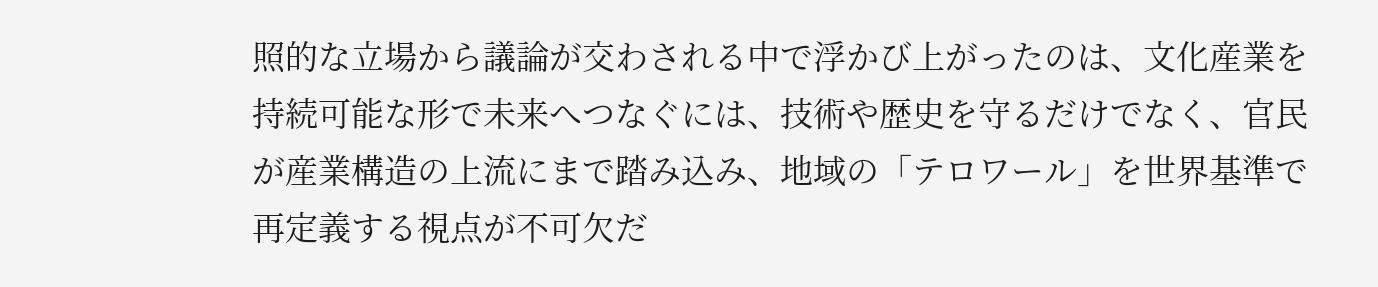照的な立場から議論が交わされる中で浮かび上がったのは、文化産業を持続可能な形で未来へつなぐには、技術や歴史を守るだけでなく、官民が産業構造の上流にまで踏み込み、地域の「テロワール」を世界基準で再定義する視点が不可欠だ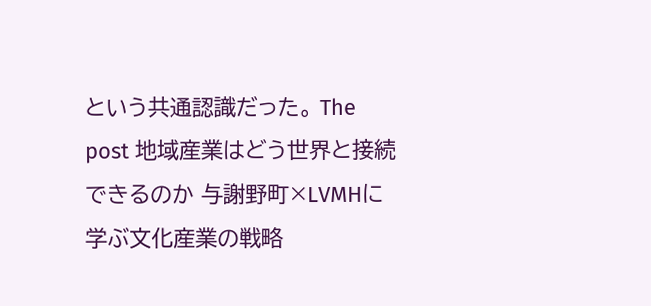という共通認識だった。 The post 地域産業はどう世界と接続できるのか 与謝野町×LVMHに学ぶ文化産業の戦略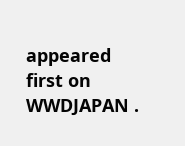appeared first on WWDJAPAN .